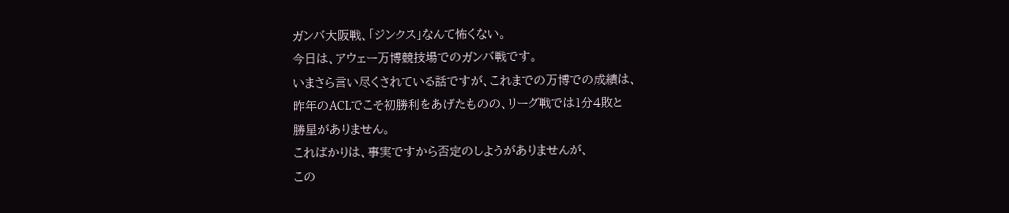ガンバ大阪戦、「ジンクス」なんて怖くない。
今日は、アウェー万博競技場でのガンバ戦です。
いまさら言い尽くされている話ですが、これまでの万博での成績は、
昨年のACLでこそ初勝利をあげたものの、リーグ戦では1分4敗と
勝星がありません。
こればかりは、事実ですから否定のしようがありませんが、
この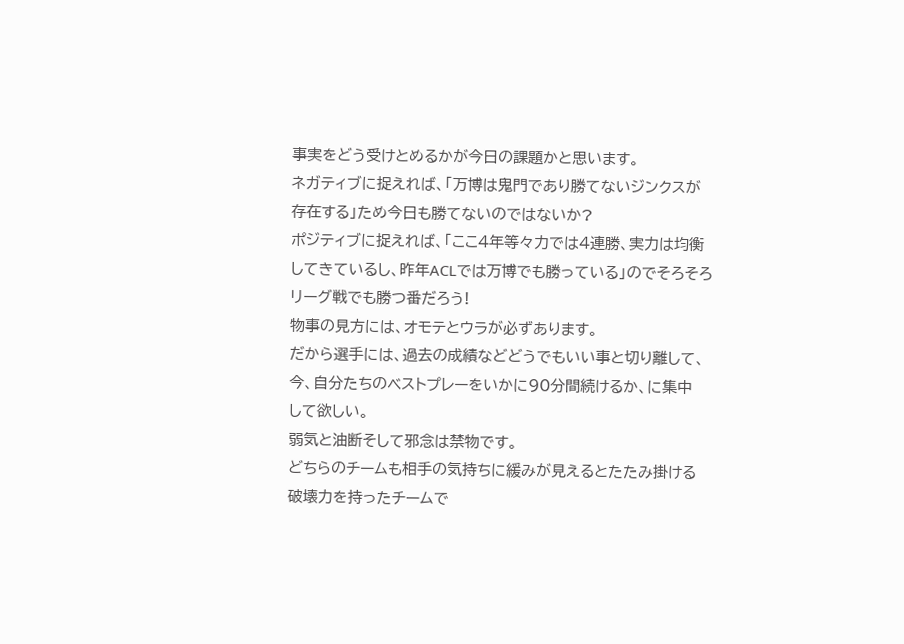事実をどう受けとめるかが今日の課題かと思います。
ネガティブに捉えれば、「万博は鬼門であり勝てないジンクスが
存在する」ため今日も勝てないのではないか?
ポジティブに捉えれば、「ここ4年等々力では4連勝、実力は均衡
してきているし、昨年ACLでは万博でも勝っている」のでそろそろ
リーグ戦でも勝つ番だろう!
物事の見方には、オモテとウラが必ずあります。
だから選手には、過去の成績などどうでもいい事と切り離して、
今、自分たちのベストプレーをいかに90分間続けるか、に集中
して欲しい。
弱気と油断そして邪念は禁物です。
どちらのチームも相手の気持ちに緩みが見えるとたたみ掛ける
破壊力を持ったチームで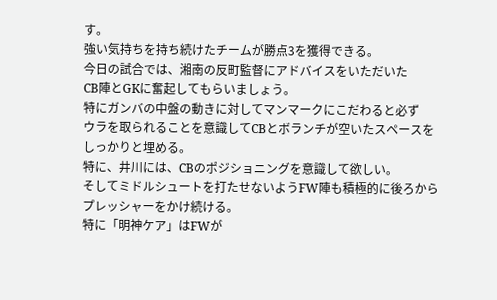す。
強い気持ちを持ち続けたチームが勝点3を獲得できる。
今日の試合では、湘南の反町監督にアドバイスをいただいた
CB陣とGKに奮起してもらいましょう。
特にガンバの中盤の動きに対してマンマークにこだわると必ず
ウラを取られることを意識してCBとボランチが空いたスペースを
しっかりと埋める。
特に、井川には、CBのポジショニングを意識して欲しい。
そしてミドルシュートを打たせないようFW陣も積極的に後ろから
プレッシャーをかけ続ける。
特に「明神ケア」はFWが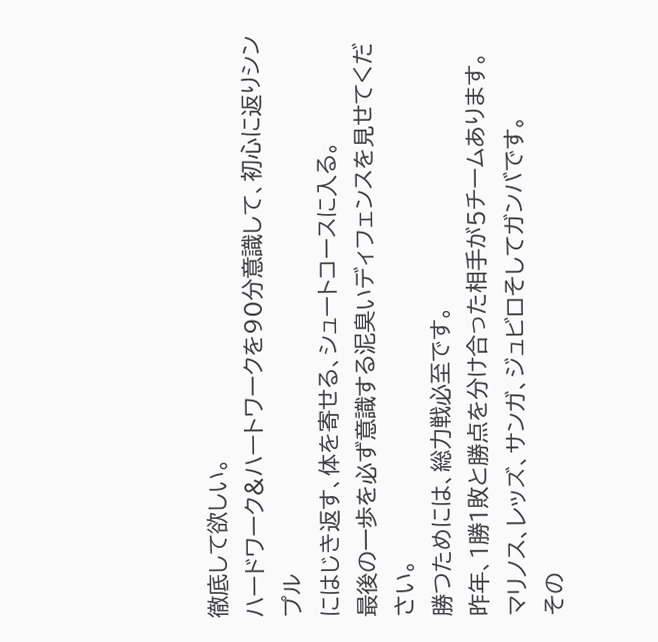徹底して欲しい。
ハードワーク&ハートワークを90分意識して、初心に返りシンプル
にはじき返す、体を寄せる、シュートコースに入る。
最後の一歩を必ず意識する泥臭いディフェンスを見せてください。
勝つためには、総力戦必至です。
昨年、1勝1敗と勝点を分け合った相手が5チームあります。
マリノス、レッズ、サンガ、ジュビロそしてガンバです。
その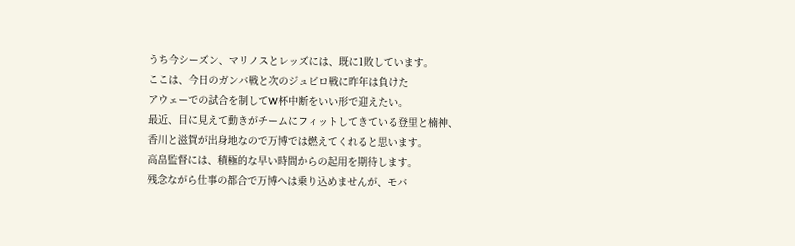うち今シーズン、マリノスとレッズには、既に1敗しています。
ここは、今日のガンバ戦と次のジュビロ戦に昨年は負けた
アウェーでの試合を制してW杯中断をいい形で迎えたい。
最近、目に見えて動きがチームにフィットしてきている登里と楠神、
香川と滋賀が出身地なので万博では燃えてくれると思います。
高畠監督には、積極的な早い時間からの起用を期待します。
残念ながら仕事の都合で万博へは乗り込めませんが、モバ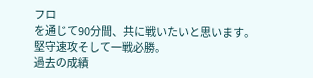フロ
を通じて90分間、共に戦いたいと思います。
堅守速攻そして一戦必勝。
過去の成績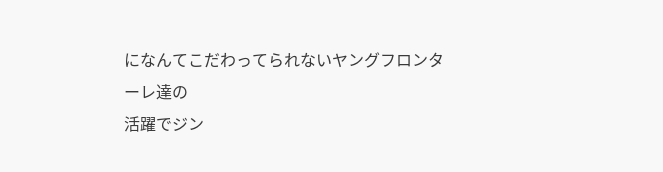になんてこだわってられないヤングフロンターレ達の
活躍でジン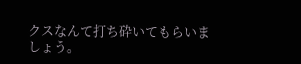クスなんて打ち砕いてもらいましょう。